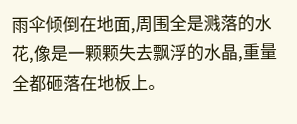雨伞倾倒在地面,周围全是溅落的水花,像是一颗颗失去飘浮的水晶,重量全都砸落在地板上。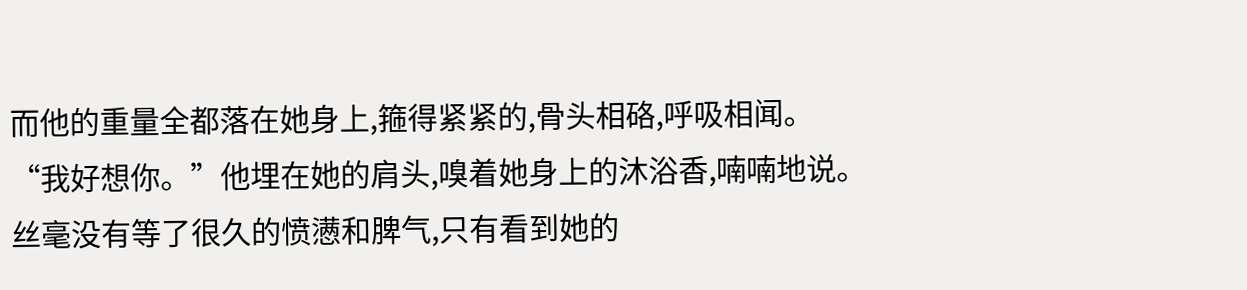而他的重量全都落在她身上,箍得紧紧的,骨头相硌,呼吸相闻。
“我好想你。”他埋在她的肩头,嗅着她身上的沐浴香,喃喃地说。
丝毫没有等了很久的愤懑和脾气,只有看到她的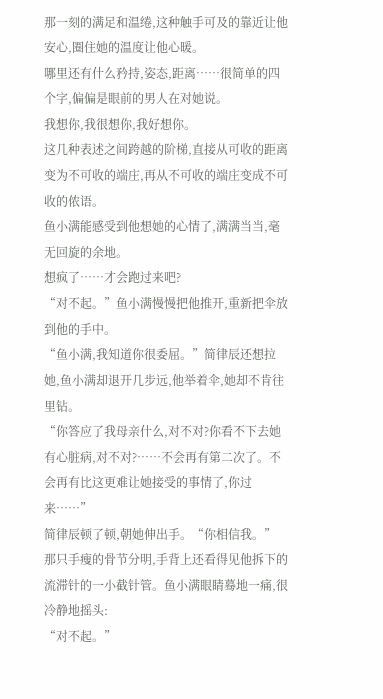那一刻的满足和温绻,这种触手可及的靠近让他安心,圈住她的温度让他心暖。
哪里还有什么矜持,姿态,距离……很简单的四个字,偏偏是眼前的男人在对她说。
我想你,我很想你,我好想你。
这几种表述之间跨越的阶梯,直接从可收的距离变为不可收的端庄,再从不可收的端庄变成不可收的侬语。
鱼小满能感受到他想她的心情了,满满当当,毫无回旋的余地。
想疯了……才会跑过来吧?
“对不起。”鱼小满慢慢把他推开,重新把伞放到他的手中。
“鱼小满,我知道你很委屈。”简律辰还想拉她,鱼小满却退开几步远,他举着伞,她却不肯往里钻。
“你答应了我母亲什么,对不对?你看不下去她有心脏病,对不对?……不会再有第二次了。不会再有比这更难让她接受的事情了,你过来……”
简律辰顿了顿,朝她伸出手。“你相信我。”
那只手瘦的骨节分明,手背上还看得见他拆下的流滞针的一小截针管。鱼小满眼睛蓦地一痛,很冷静地摇头:
“对不起。”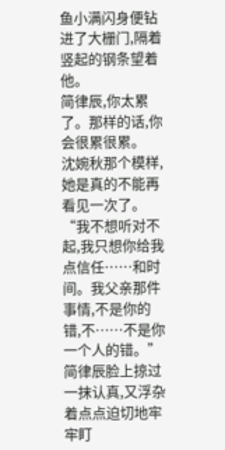鱼小满闪身便钻进了大栅门,隔着竖起的钢条望着他。
简律辰,你太累了。那样的话,你会很累很累。
沈婉秋那个模样,她是真的不能再看见一次了。
“我不想听对不起,我只想你给我点信任……和时间。我父亲那件事情,不是你的错,不……不是你一个人的错。”
简律辰脸上掠过一抹认真,又浮杂着点点迫切地牢牢盯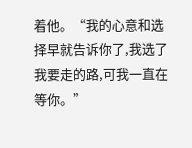着他。“我的心意和选择早就告诉你了,我选了我要走的路,可我一直在等你。”